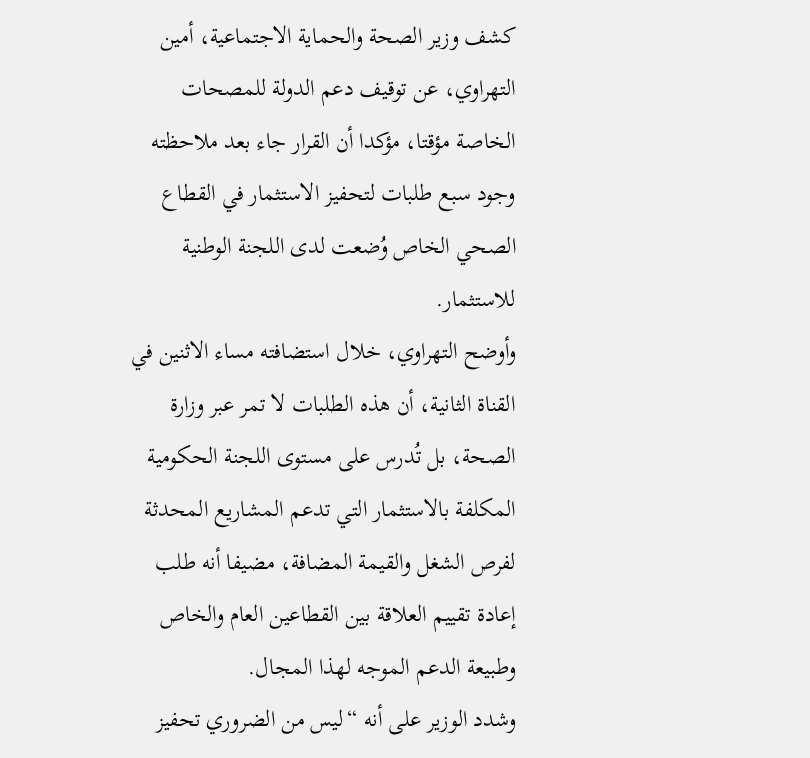كشف وزير الصحة والحماية الاجتماعية، أمين التهراوي، عن توقيف دعم الدولة للمصحات الخاصة مؤقتا، مؤكدا أن القرار جاء بعد ملاحظته وجود سبع طلبات لتحفيز الاستثمار في القطاع الصحي الخاص وُضعت لدى اللجنة الوطنية للاستثمار.
وأوضح التهراوي، خلال استضافته مساء الاثنين في القناة الثانية، أن هذه الطلبات لا تمر عبر وزارة الصحة، بل تُدرس على مستوى اللجنة الحكومية المكلفة بالاستثمار التي تدعم المشاريع المحدثة لفرص الشغل والقيمة المضافة، مضيفا أنه طلب إعادة تقييم العلاقة بين القطاعين العام والخاص وطبيعة الدعم الموجه لهذا المجال.
وشدد الوزير على أنه “ليس من الضروري تحفيز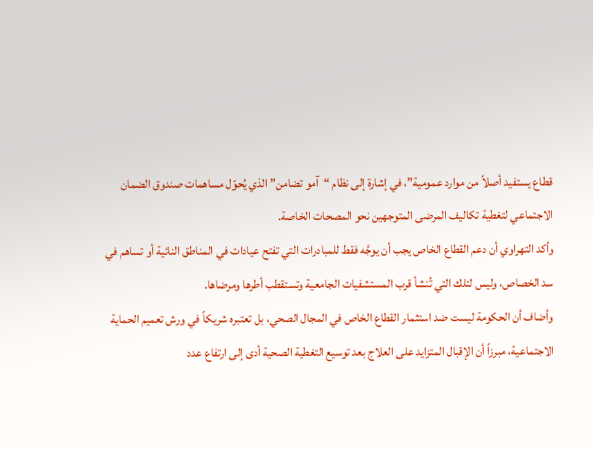قطاع يستفيد أصلاً من موارد عمومية”، في إشارة إلى نظام “آمو تضامن” الذي يُحوّل مساهمات صندوق الضمان الاجتماعي لتغطية تكاليف المرضى المتوجهين نحو المصحات الخاصة.
وأكد التهراوي أن دعم القطاع الخاص يجب أن يوجَّه فقط للمبادرات التي تفتح عيادات في المناطق النائية أو تساهم في سد الخصاص، وليس لتلك التي تُنشأ قرب المستشفيات الجامعية وتستقطب أطرها ومرضاها.
وأضاف أن الحكومة ليست ضد استثمار القطاع الخاص في المجال الصحي، بل تعتبره شريكاً في ورش تعميم الحماية الاجتماعية، مبرزاً أن الإقبال المتزايد على العلاج بعد توسيع التغطية الصحية أدى إلى ارتفاع عدد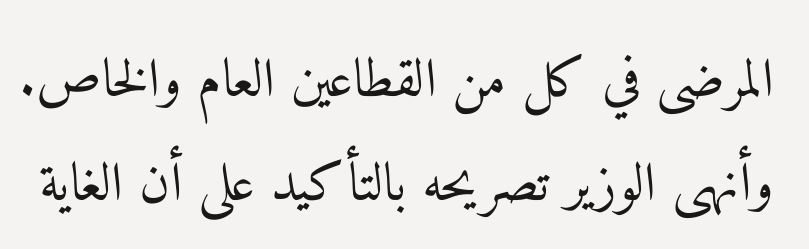المرضى في كل من القطاعين العام والخاص.
وأنهى الوزير تصريحه بالتأكيد على أن الغاية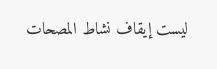ليست إيقاف نشاط المصحات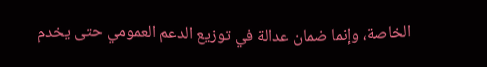الخاصة، وإنما ضمان عدالة في توزيع الدعم العمومي حتى يخدم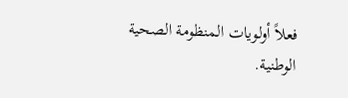فعلاً أولويات المنظومة الصحية الوطنية.